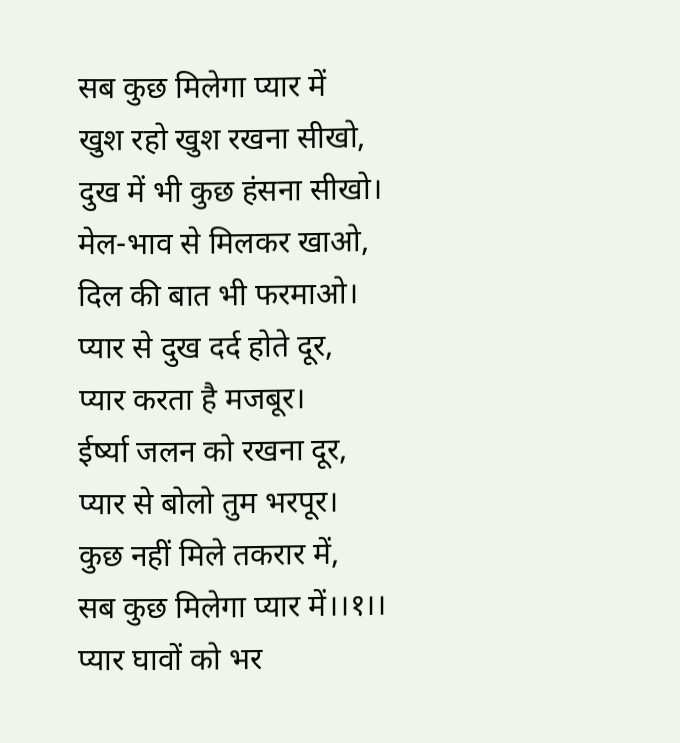सब कुछ मिलेगा प्यार में
खुश रहो खुश रखना सीखो,
दुख में भी कुछ हंसना सीखो।
मेल-भाव से मिलकर खाओ,
दिल की बात भी फरमाओ।
प्यार से दुख दर्द होते दूर,
प्यार करता है मजबूर।
ईर्ष्या जलन को रखना दूर,
प्यार से बोलो तुम भरपूर।
कुछ नहीं मिले तकरार में,
सब कुछ मिलेगा प्यार में।।१।।
प्यार घावों को भर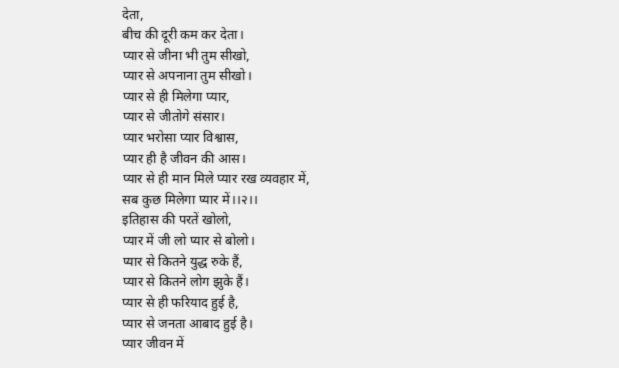देता,
बीच की दूरी कम कर देता।
प्यार से जीना भी तुम सीखो,
प्यार से अपनाना तुम सीखो।
प्यार से ही मिलेगा प्यार,
प्यार से जीतोगे संसार।
प्यार भरोसा प्यार विश्वास,
प्यार ही है जीवन की आस।
प्यार से ही मान मिले प्यार रख व्यवहार में,
सब कुछ मिलेगा प्यार में।।२।।
इतिहास की परतें खोलो,
प्यार में जी लो प्यार से बोलो।
प्यार से कितने युद्ध रुके हैं,
प्यार से कितने लोग झुके हैं।
प्यार से ही फरियाद हुई है,
प्यार से जनता आबाद हुई है।
प्यार जीवन में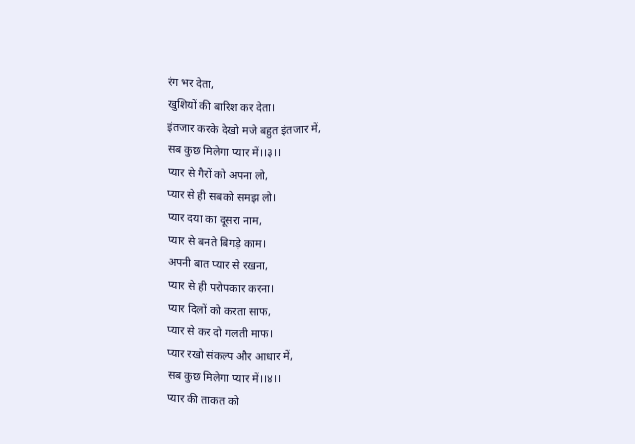रंग भर देता,
खुशियों की बारिश कर देता।
इंतजार करके देखो मजे बहुत इंतजार में,
सब कुछ मिलेगा प्यार में।।३।।
प्यार से गैरों को अपना लो,
प्यार से ही सबको समझ लो।
प्यार दया का दूसरा नाम,
प्यार से बनते बिगड़े काम।
अपनी बात प्यार से रखना,
प्यार से ही परोपकार करना।
प्यार दिलों को करता साफ,
प्यार से कर दो गलती माफ।
प्यार रखो संकल्प और आधार में,
सब कुछ मिलेगा प्यार में।।४।।
प्यार की ताकत को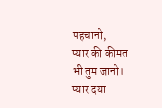पहचानो,
प्यार की कीमत भी तुम जानो।
प्यार दया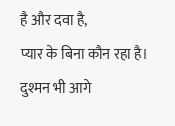है और दवा है,
प्यार के बिना कौन रहा है।
दुश्मन भी आगे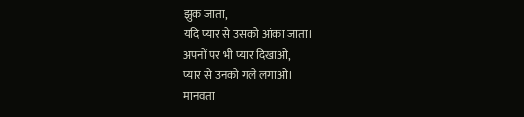झुक जाता,
यदि प्यार से उसको आंका जाता।
अपनों पर भी प्यार दिखाओ,
प्यार से उनको गले लगाओ।
मानवता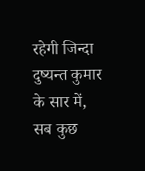रहेगी जिन्दा दुष्यन्त कुमार के सार में,
सब कुछ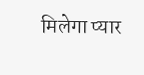मिलेगा प्यार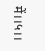में।।५।।